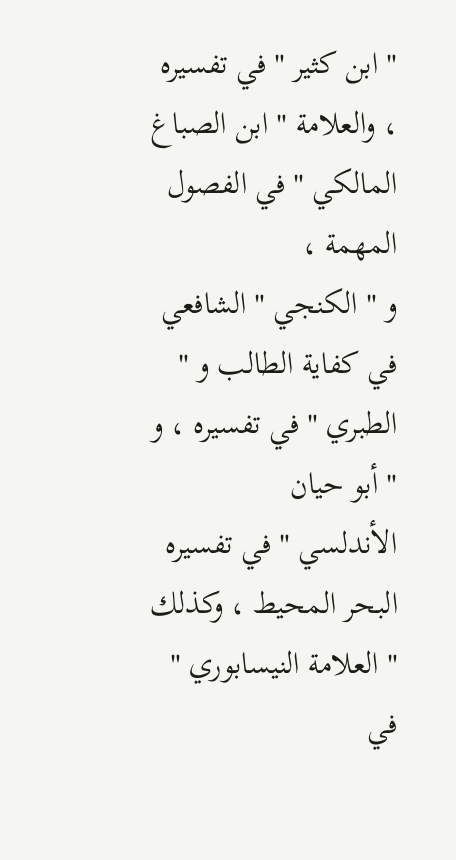" ابن كثير " في تفسيره ، والعلامة " ابن الصباغ المالكي " في الفصول المهمة ،
و " الكنجي " الشافعي في كفاية الطالب و " الطبري " في تفسيره ، و " أبو حيان
الأندلسي " في تفسيره البحر المحيط ، وكذلك " العلامة النيسابوري " في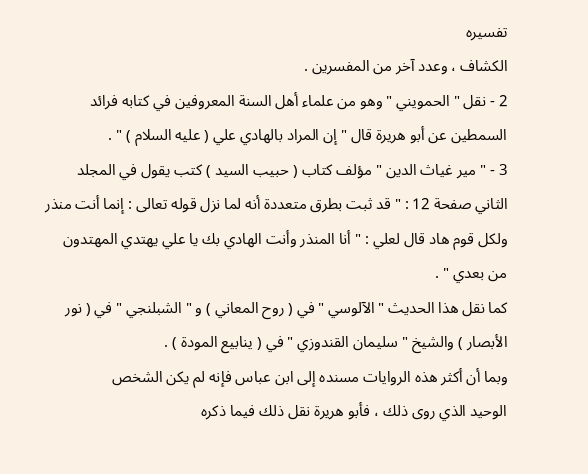تفسيره
الكشاف ، وعدد آخر من المفسرين .
2 - نقل " الحمويني " وهو من علماء أهل السنة المعروفين في كتابه فرائد
السمطين عن أبو هريرة قال " إن المراد بالهادي علي ( عليه السلام ) " .
3 - " مير غياث الدين " مؤلف كتاب ( حبيب السيد ) كتب يقول في المجلد
الثاني صفحة 12 : " قد ثبت بطرق متعددة أنه لما نزل قوله تعالى : إنما أنت منذر
ولكل قوم هاد قال لعلي : " أنا المنذر وأنت الهادي بك يا علي يهتدي المهتدون
من بعدي " .
كما نقل هذا الحديث " الآلوسي " في ( روح المعاني ) و " الشبلنجي " في ( نور
الأبصار ) والشيخ " سليمان القندوزي " في ( ينابيع المودة ) .
وبما أن أكثر هذه الروايات مسنده إلى ابن عباس فإنه لم يكن الشخص
الوحيد الذي روى ذلك ، فأبو هريرة نقل ذلك فيما ذكره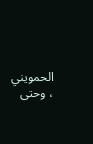الحمويني ، وحتى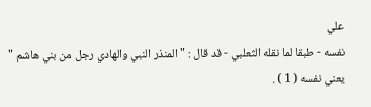علي
نفسه - طبقا لما نقله الثعلبي - قد قال : " المنذر النبي والهادي رجل من بني هاشم "
يعني نفسه ( 1 ) .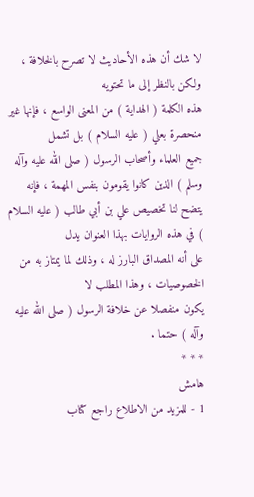لا شك أن هذه الأحاديث لا تصرح بالخلافة ، ولكن بالنظر إلى ما تحتويه
هذه الكلمة ( الهداية ) من المعنى الواسع ، فإنها غير منحصرة بعلي ( عليه السلام ) بل تشمل
جميع العلماء وأصحاب الرسول ( صلى الله عليه وآله وسلم ) الذين كانوا يقومون بنفس المهمة ، فإنه
يتضح لنا تخصيص علي بن أبي طالب ( عليه السلام ) في هذه الروايات بهذا العنوان يدل
على أنه المصداق البارز له ، وذلك لما يمتاز به من الخصوصيات ، وهذا المطلب لا
يكون منفصلا عن خلافة الرسول ( صلى الله عليه وآله ) حتما .
* * *
هامش
1 - للمزيد من الاطلاع راجع كتاب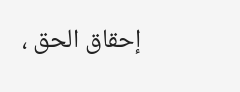إحقاق الحق ،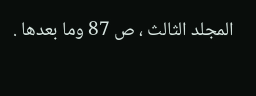المجلد الثالث ، ص 87 وما بعدها .